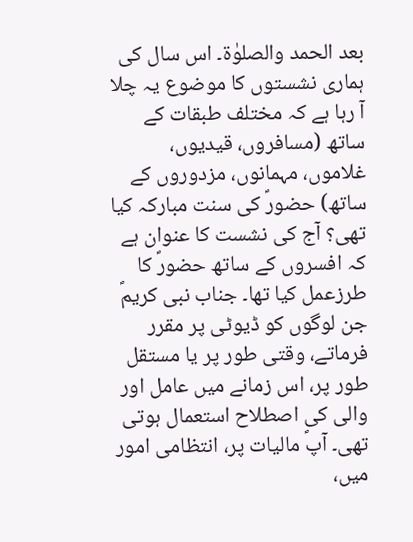بعد الحمد والصلوٰۃ۔ اس سال کی ہماری نشستوں کا موضوع یہ چلا آ رہا ہے کہ مختلف طبقات کے ساتھ (مسافروں، قیدیوں، غلاموں، مہمانوں، مزدوروں کے ساتھ) حضورؐ کی سنت مبارکہ کیا تھی؟ آج کی نشست کا عنوان ہے کہ افسروں کے ساتھ حضورؐ کا طرزعمل کیا تھا۔ جناب نبی کریمؐ جن لوگوں کو ڈیوٹی پر مقرر فرماتے، وقتی طور پر یا مستقل طور پر، اس زمانے میں عامل اور والی کی اصطلاح استعمال ہوتی تھی۔ آپؐ مالیات پر، انتظامی امور میں،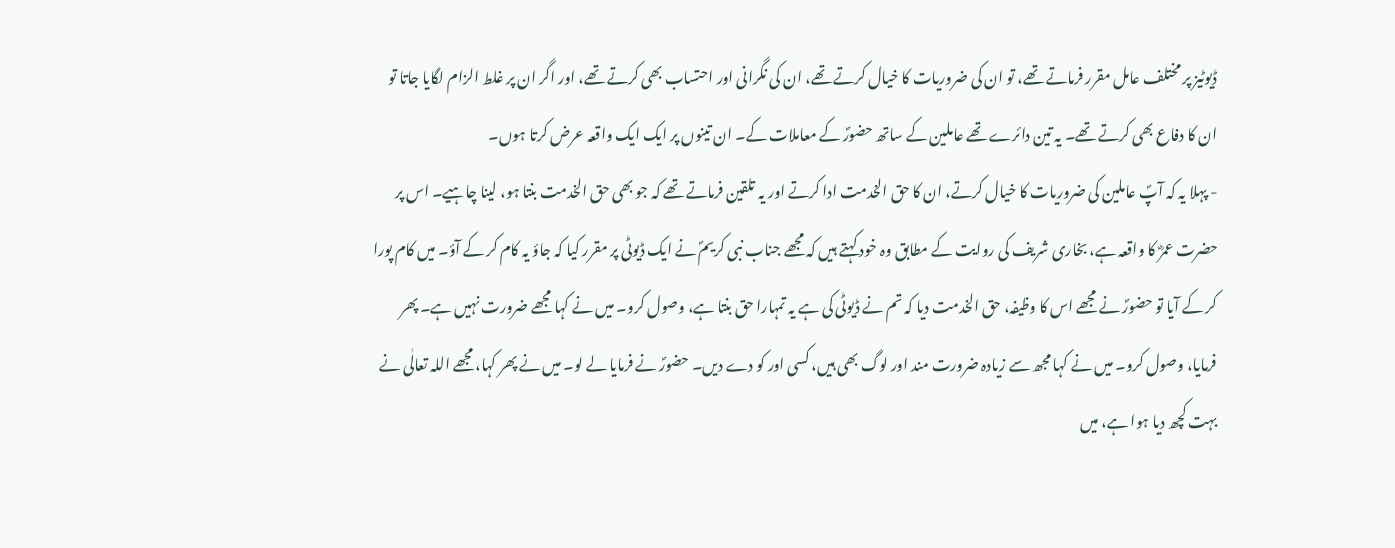ڈیوٹیز پر مختلف عامل مقرر فرماتے تھے، تو ان کی ضروریات کا خیال کرتے تھے، ان کی نگرانی اور احتساب بھی کرتے تھے، اور اگر ان پر غلط الزام لگایا جاتا تو ان کا دفاع بھی کرتے تھے۔ یہ تین دائرے تھے عاملین کے ساتھ حضورؐ کے معاملات کے۔ ان تینوں پر ایک ایک واقعہ عرض کرتا ہوں۔
- پہلا یہ کہ آپؐ عاملین کی ضروریات کا خیال کرتے، ان کا حق الخدمت ادا کرتے اور یہ تلقین فرماتے تھے کہ جو بھی حق الخدمت بنتا ہو، لینا چاہیے۔ اس پر حضرت عمرؓ کا واقعہ ہے، بخاری شریف کی روایت کے مطابق وہ خود کہتے ہیں کہ مجھے جناب نبی کریمؐ نے ایک ڈیوٹی پر مقرر کیا کہ جاؤ یہ کام کر کے آؤ۔ میں کام پورا کر کے آیا تو حضورؐ نے مجھے اس کا وظیفہ، حق الخدمت دیا کہ تم نے ڈیوٹی کی ہے یہ تمہارا حق بنتا ہے، وصول کرو۔ میں نے کہا مجھے ضرورت نہیں ہے۔ پھر فرمایا، وصول کرو۔ میں نے کہا مجھ سے زیادہ ضرورت مند اور لوگ بھی ہیں، کسی اور کو دے دیں۔ حضورؐ نے فرمایا لے لو۔ میں نے پھر کہا، مجھے اللہ تعالٰی نے بہت کچھ دیا ہوا ہے، میں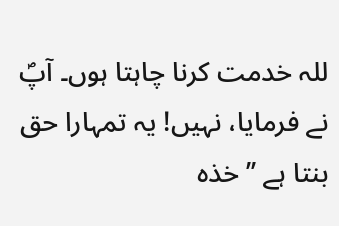للہ خدمت کرنا چاہتا ہوں۔ آپؐ نے فرمایا، نہیں! یہ تمہارا حق بنتا ہے ’’خذہ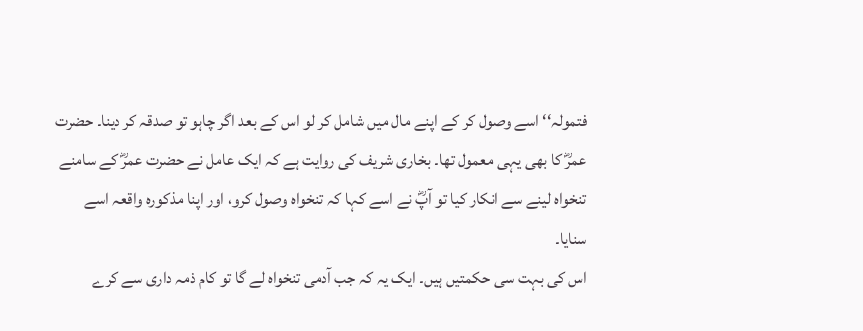فتمولہ‘‘ اسے وصول کر کے اپنے مال میں شامل کر لو اس کے بعد اگر چاہو تو صدقہ کر دینا۔ حضرت عمرؓ کا بھی یہی معمول تھا۔ بخاری شریف کی روایت ہے کہ ایک عامل نے حضرت عمرؓ کے سامنے تنخواہ لینے سے انکار کیا تو آپؓ نے اسے کہا کہ تنخواہ وصول کرو، اور اپنا مذکورہ واقعہ اسے سنایا۔
اس کی بہت سی حکمتیں ہیں۔ ایک یہ کہ جب آدمی تنخواہ لے گا تو کام ذمہ داری سے کرے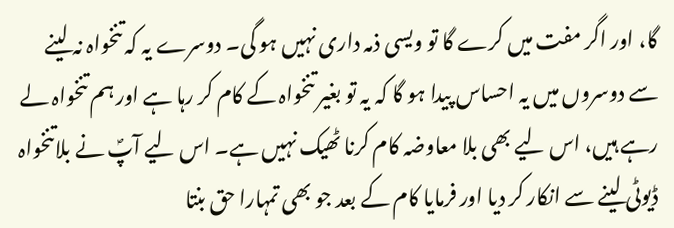گا، اور اگر مفت میں کرے گا تو ویسی ذمہ داری نہیں ہو گی۔ دوسرے یہ کہ تنخواہ نہ لینے سے دوسروں میں یہ احساس پیدا ہو گا کہ یہ تو بغیر تنخواہ کے کام کر رہا ہے اور ہم تنخواہ لے رہے ہیں، اس لیے بھی بلا معاوضہ کام کرنا ٹھیک نہیں ہے۔ اس لیے آپؐ نے بلاتنخواہ ڈیوٹی لینے سے انکار کر دیا اور فرمایا کام کے بعد جو بھی تمہارا حق بنتا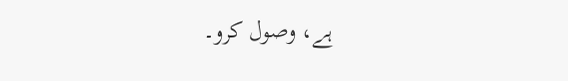ہے، وصول کرو۔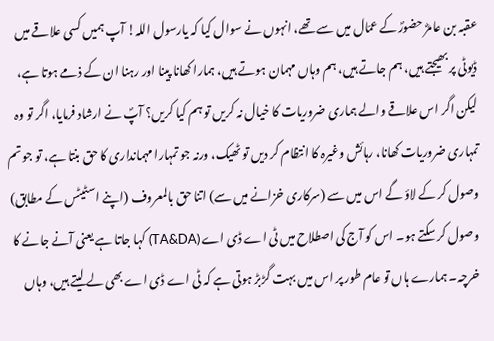عقبہ بن عامرؓ حضورؐ کے عمّال میں سے تھے، انہوں نے سوال کیا کہ یارسول اللہ! آپ ہمیں کسی علاقے میں ڈیوٹی پر بھیجتے ہیں، ہم جاتے ہیں، ہم وہاں مہمان ہوتے ہیں، ہمارا کھانا پینا اور رہنا ان کے ذمے ہوتا ہے، لیکن اگر اس علاقے والے ہماری ضروریات کا خیال نہ کریں تو ہم کیا کریں؟ آپؐ نے ارشاد فرمایا، اگر تو وہ تمہاری ضروریات کھانا، رہائش وغیرہ کا انتظام کر دیں تو ٹھیک، ورنہ جو تمہارا مہمانداری کا حق بنتا ہے، تو جو تم وصول کر کے لاؤ گے اس میں سے (سرکاری خزانے میں سے) اتنا حق بالمعروف (اپنے اسٹیٹس کے مطابق) وصول کر سکتے ہو۔ اس کو آج کی اصطلاح میں ٹی اے ڈی اے (TA&DA) کہا جاتا ہے یعنی آنے جانے کا خرچہ۔ ہمارے ہاں تو عام طور پر اس میں بہت گڑبڑ ہوتی ہے کہ ٹی اے ڈی اے بھی لے لیتے ہیں، وہاں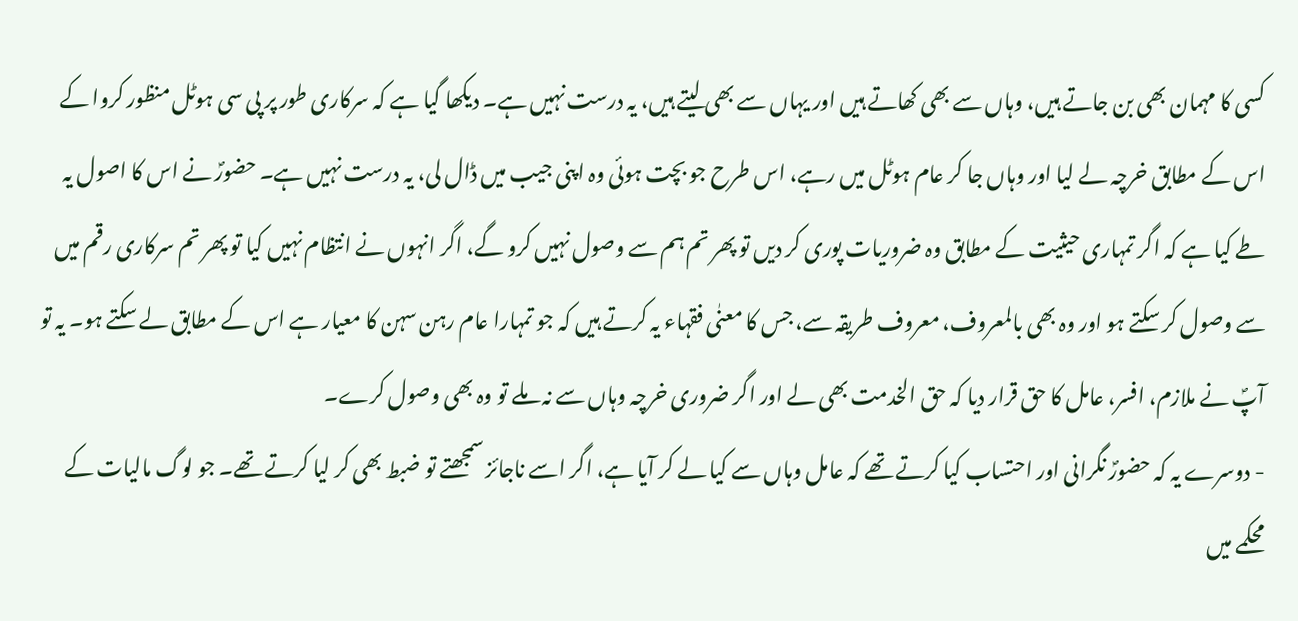کسی کا مہمان بھی بن جاتے ہیں، وہاں سے بھی کھاتے ہیں اور یہاں سے بھی لیتے ہیں، یہ درست نہیں ہے۔ دیکھا گیا ہے کہ سرکاری طور پر پی سی ہوٹل منظور کروا کے اس کے مطابق خرچہ لے لیا اور وہاں جا کر عام ہوٹل میں رہے، اس طرح جو بچت ہوئی وہ اپنی جیب میں ڈال لی، یہ درست نہیں ہے۔ حضورؐ نے اس کا اصول یہ طے کیا ہے کہ اگر تمہاری حیثیت کے مطابق وہ ضروریات پوری کر دیں تو پھر تم ہم سے وصول نہیں کرو گے، اگر انہوں نے انتظام نہیں کیا تو پھر تم سرکاری رقم میں سے وصول کر سکتے ہو اور وہ بھی بالمعروف، معروف طریقہ سے، جس کا معنٰی فقہاء یہ کرتے ہیں کہ جو تمہارا عام رہن سہن کا معیار ہے اس کے مطابق لے سکتے ہو۔ یہ تو آپؐ نے ملازم، افسر، عامل کا حق قرار دیا کہ حق الخدمت بھی لے اور اگر ضروری خرچہ وہاں سے نہ ملے تو وہ بھی وصول کرے۔
- دوسرے یہ کہ حضورؐ نگرانی اور احتساب کیا کرتے تھے کہ عامل وہاں سے کیا لے کر آیا ہے، اگر اسے ناجائز سمجھتے تو ضبط بھی کر لیا کرتے تھے۔ جو لوگ مالیات کے محکمے میں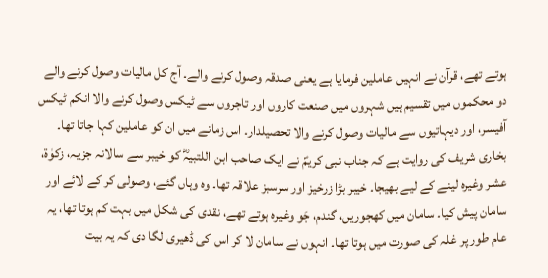ہوتے تھے، قرآن نے انہیں عاملین فرمایا ہے یعنی صدقہ وصول کرنے والے۔ آج کل مالیات وصول کرنے والے دو محکموں میں تقسیم ہیں شہروں میں صنعت کاروں اور تاجروں سے ٹیکس وصول کرنے والا انکم ٹیکس آفیسر، اور دیہاتیوں سے مالیات وصول کرنے والا تحصیلدار۔ اس زمانے میں ان کو عاملین کہا جاتا تھا۔ بخاری شریف کی روایت ہے کہ جناب نبی کریمؐ نے ایک صاحب ابن اللتبیہؓ کو خیبر سے سالانہ جزیہ، زکوٰۃ، عشر وغیرہ لینے کے لیے بھیجا۔ خیبر بڑا زرخیز اور سرسبز علاقہ تھا۔ وہ وہاں گئے، وصولی کر کے لائے اور سامان پیش کیا۔ سامان میں کھجوریں، گندم، جَو وغیرہ ہوتے تھے، نقدی کی شکل میں بہت کم ہوتا تھا، یہ عام طور پر غلہ کی صورت میں ہوتا تھا۔ انہوں نے سامان لا کر اس کی ڈھیری لگا دی کہ یہ بیت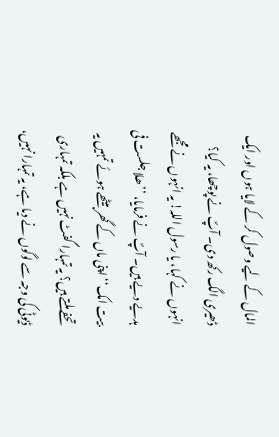المال کے لیے وصول کر کے لایا ہوں اور ایک ڈھیری الگ رکھ دی۔ آپؐ نے پوچھا، یہ کیا؟ انہوں نے کہا، یا رسول اللہ! یہ انہوں نے مجھے ہدیے دیے ہیں۔ آپؐ نے فرمایا، ’’ھلا جلست فی بیت امک‘‘ اپنی ماں کے گھر بیٹھے ہوئے تمہیں یہ تحفے ملتے ہیں؟ یہ تمہارا گفٹ نہیں ہے بلکہ تمہاری ڈیوٹی کی وجہ سے لوگوں نے دیا ہے، یہ تمہارا نہیں،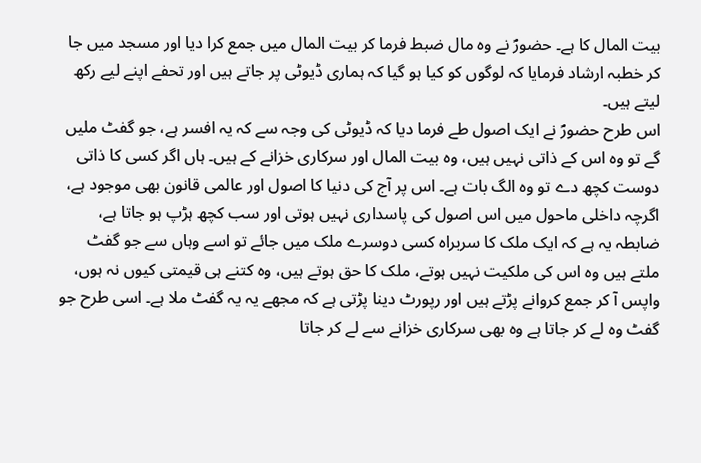بیت المال کا ہے۔ حضورؐ نے وہ مال ضبط فرما کر بیت المال میں جمع کرا دیا اور مسجد میں جا کر خطبہ ارشاد فرمایا کہ لوگوں کو کیا ہو گیا کہ ہماری ڈیوٹی پر جاتے ہیں اور تحفے اپنے لیے رکھ لیتے ہیں۔
اس طرح حضورؐ نے ایک اصول طے فرما دیا کہ ڈیوٹی کی وجہ سے کہ یہ افسر ہے، جو گفٹ ملیں گے تو وہ اس کے ذاتی نہیں ہیں، وہ بیت المال اور سرکاری خزانے کے ہیں۔ ہاں اگر کسی کا ذاتی دوست کچھ دے تو وہ الگ بات ہے۔ اس پر آج کی دنیا کا اصول اور عالمی قانون بھی موجود ہے، اگرچہ داخلی ماحول میں اس اصول کی پاسداری نہیں ہوتی اور سب کچھ ہڑپ ہو جاتا ہے، ضابطہ یہ ہے کہ ایک ملک کا سربراہ کسی دوسرے ملک میں جائے تو اسے وہاں سے جو گفٹ ملتے ہیں وہ اس کی ملکیت نہیں ہوتے، ملک کا حق ہوتے ہیں، وہ کتنے ہی قیمتی کیوں نہ ہوں، واپس آ کر جمع کروانے پڑتے ہیں اور رپورٹ دینا پڑتی ہے کہ مجھے یہ یہ گفٹ ملا ہے۔ اسی طرح جو گفٹ وہ لے کر جاتا ہے وہ بھی سرکاری خزانے سے لے کر جاتا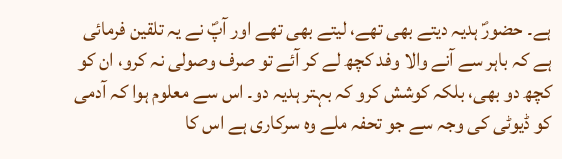ہے۔ حضورؐ ہدیہ دیتے بھی تھے، لیتے بھی تھے اور آپؐ نے یہ تلقین فرمائی ہے کہ باہر سے آنے والا وفد کچھ لے کر آئے تو صرف وصولی نہ کرو، ان کو کچھ دو بھی، بلکہ کوشش کرو کہ بہتر ہدیہ دو۔ اس سے معلوم ہوا کہ آدمی کو ڈیوٹی کی وجہ سے جو تحفہ ملے وہ سرکاری ہے اس کا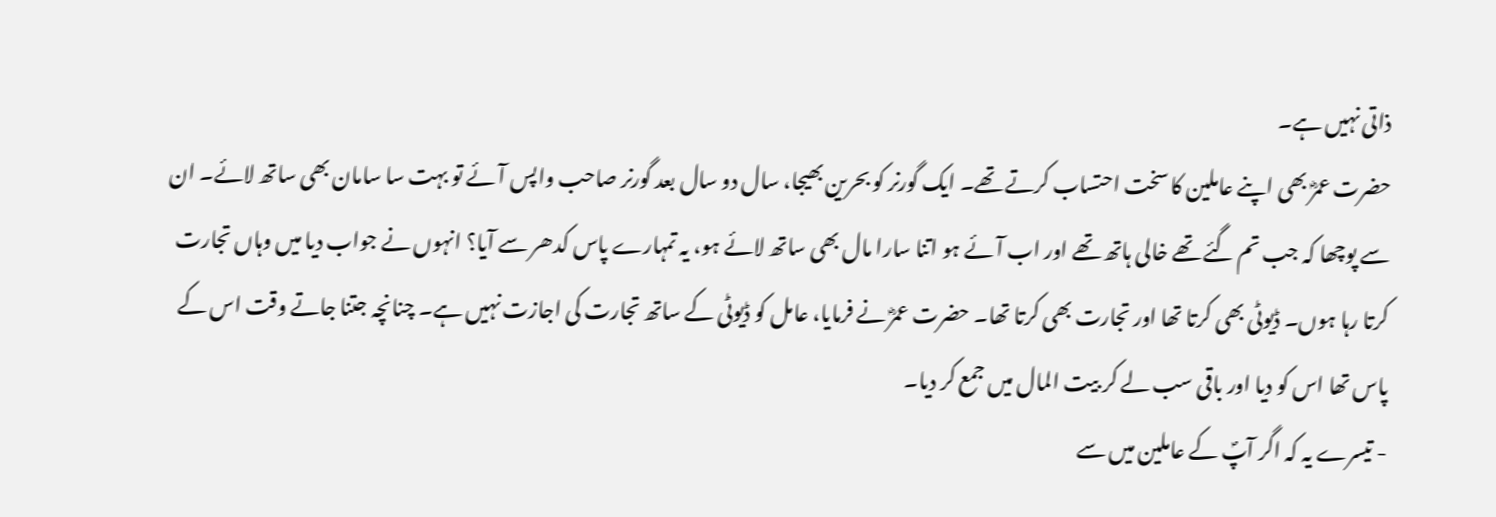ذاتی نہیں ہے۔
حضرت عمرؓ بھی اپنے عاملین کا سخت احتساب کرتے تھے۔ ایک گورنر کو بحرین بھیجا، سال دو سال بعد گورنر صاحب واپس آئے تو بہت سا سامان بھی ساتھ لائے۔ ان سے پوچھا کہ جب تم گئے تھے خالی ہاتھ تھے اور اب آئے ہو اتنا سارا مال بھی ساتھ لائے ہو، یہ تمہارے پاس کدھر سے آیا؟ انہوں نے جواب دیا میں وہاں تجارت کرتا رہا ہوں۔ ڈیوٹی بھی کرتا تھا اور تجارت بھی کرتا تھا۔ حضرت عمرؓ نے فرمایا، عامل کو ڈیوٹی کے ساتھ تجارت کی اجازت نہیں ہے۔ چنانچہ جتنا جاتے وقت اس کے پاس تھا اس کو دیا اور باقی سب لے کر بیت المال میں جمع کر دیا۔
- تیسرے یہ کہ اگر آپؐ کے عاملین میں سے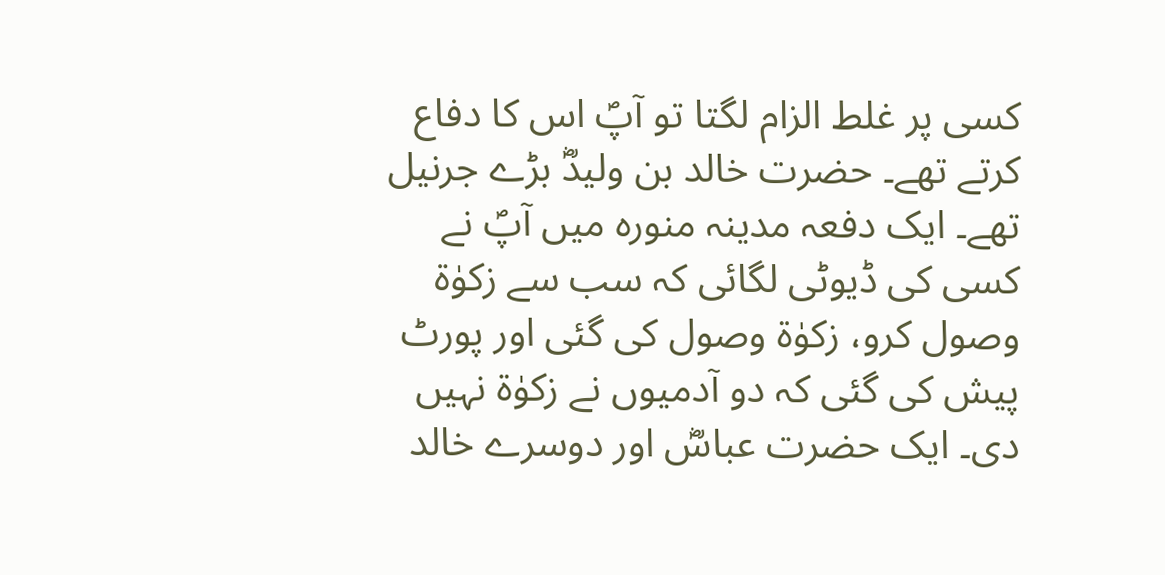کسی پر غلط الزام لگتا تو آپؐ اس کا دفاع کرتے تھے۔ حضرت خالد بن ولیدؓ بڑے جرنیل تھے۔ ایک دفعہ مدینہ منورہ میں آپؐ نے کسی کی ڈیوٹی لگائی کہ سب سے زکوٰۃ وصول کرو، زکوٰۃ وصول کی گئی اور پورٹ پیش کی گئی کہ دو آدمیوں نے زکوٰۃ نہیں دی۔ ایک حضرت عباسؓ اور دوسرے خالد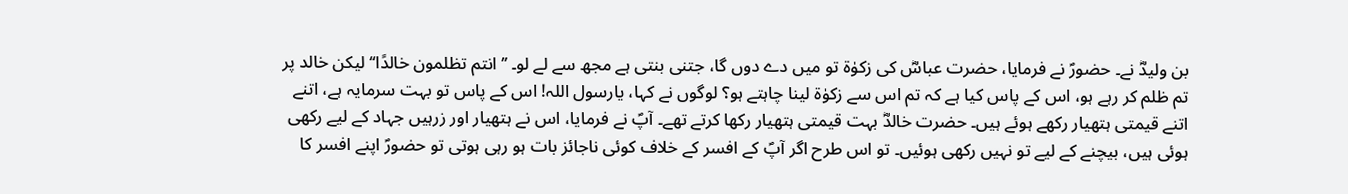بن ولیدؓ نے۔ حضورؐ نے فرمایا، حضرت عباسؓ کی زکوٰۃ تو میں دے دوں گا، جتنی بنتی ہے مجھ سے لے لو۔ ’’انتم تظلمون خالدًا‘‘ لیکن خالد پر تم ظلم کر رہے ہو، اس کے پاس کیا ہے کہ تم اس سے زکوٰۃ لینا چاہتے ہو؟ لوگوں نے کہا، یارسول اللہ! اس کے پاس تو بہت سرمایہ ہے، اتنے اتنے قیمتی ہتھیار رکھے ہوئے ہیں۔ حضرت خالدؓ بہت قیمتی ہتھیار رکھا کرتے تھے۔ آپؐ نے فرمایا، اس نے ہتھیار اور زرہیں جہاد کے لیے رکھی ہوئی ہیں، بیچنے کے لیے تو نہیں رکھی ہوئیں۔ تو اس طرح اگر آپؐ کے افسر کے خلاف کوئی ناجائز بات ہو رہی ہوتی تو حضورؐ اپنے افسر کا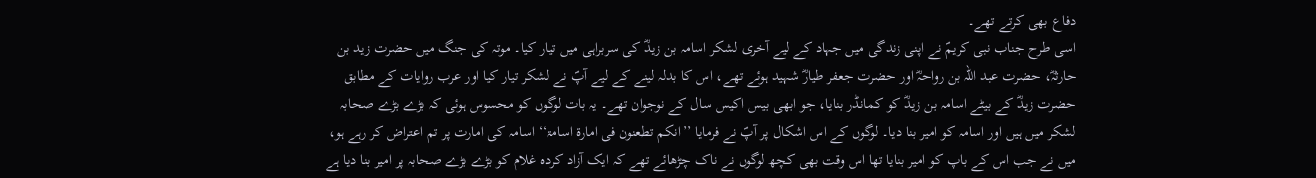دفاع بھی کرتے تھے۔
اسی طرح جناب نبی کریمؐ نے اپنی زندگی میں جہاد کے لیے آخری لشکر اسامہ بن زیدؓ کی سربراہی میں تیار کیا۔ موتہ کی جنگ میں حضرت زید بن حارثہؓ، حضرت عبد اللہ بن رواحہؓ اور حضرت جعفر طیارؓ شہید ہوئے تھے، اس کا بدلہ لینے کے لیے آپؐ نے لشکر تیار کیا اور عرب روایات کے مطابق حضرت زیدؓ کے بیٹے اسامہ بن زیدؓ کو کمانڈر بنایا، جو ابھی بیس اکیس سال کے نوجوان تھے۔ یہ بات لوگوں کو محسوس ہوئی کہ بڑے بڑے صحابہ لشکر میں ہیں اور اسامہ کو امیر بنا دیا۔ لوگوں کے اس اشکال پر آپؐ نے فرمایا ’’انکم تطعنون فی امارۃ اسامۃ‘‘ اسامہ کی امارت پر تم اعتراض کر رہے ہو، میں نے جب اس کے باپ کو امیر بنایا تھا اس وقت بھی کچھ لوگوں نے ناک چڑھائے تھے کہ ایک آزاد کردہ غلام کو بڑے بڑے صحابہ پر امیر بنا دیا ہے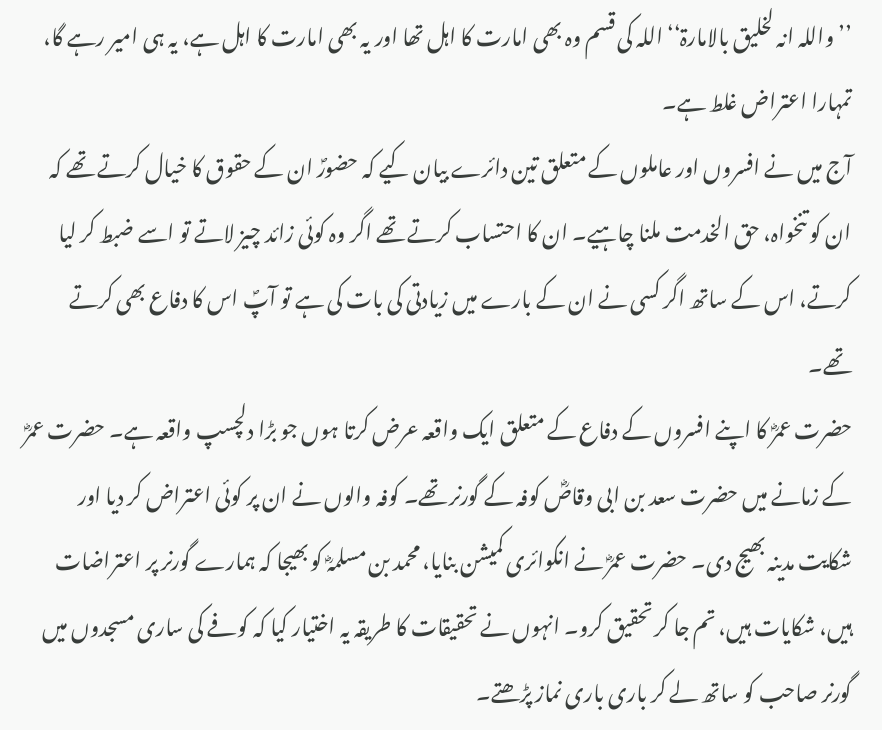’’واللہ انہ لخلیق بالامارۃ‘‘ اللہ کی قسم وہ بھی امارت کا اہل تھا اور یہ بھی امارت کا اہل ہے، یہ ہی امیر رہے گا، تمہارا اعتراض غلط ہے۔
آج میں نے افسروں اور عاملوں کے متعلق تین دائرے بیان کیے کہ حضورؐ ان کے حقوق کا خیال کرتے تھے کہ ان کو تنخواہ، حق الخدمت ملنا چاہیے۔ ان کا احتساب کرتے تھے اگر وہ کوئی زائد چیز لاتے تو اسے ضبط کر لیا کرتے، اس کے ساتھ اگر کسی نے ان کے بارے میں زیادتی کی بات کی ہے تو آپؐ اس کا دفاع بھی کرتے تھے۔
حضرت عمرؓ کا اپنے افسروں کے دفاع کے متعلق ایک واقعہ عرض کرتا ہوں جو بڑا دلچسپ واقعہ ہے۔ حضرت عمرؓ کے زمانے میں حضرت سعد بن ابی وقاصؓ کوفہ کے گورنر تھے۔ کوفہ والوں نے ان پر کوئی اعتراض کر دیا اور شکایت مدینہ بھیج دی۔ حضرت عمرؓ نے انکوائری کمیشن بنایا، محمد بن مسلمہؓ کو بھیجا کہ ہمارے گورنر پر اعتراضات ہیں، شکایات ہیں، تم جا کر تحقیق کرو۔ انہوں نے تحقیقات کا طریقہ یہ اختیار کیا کہ کوفے کی ساری مسجدوں میں گورنر صاحب کو ساتھ لے کر باری باری نماز پڑھتے۔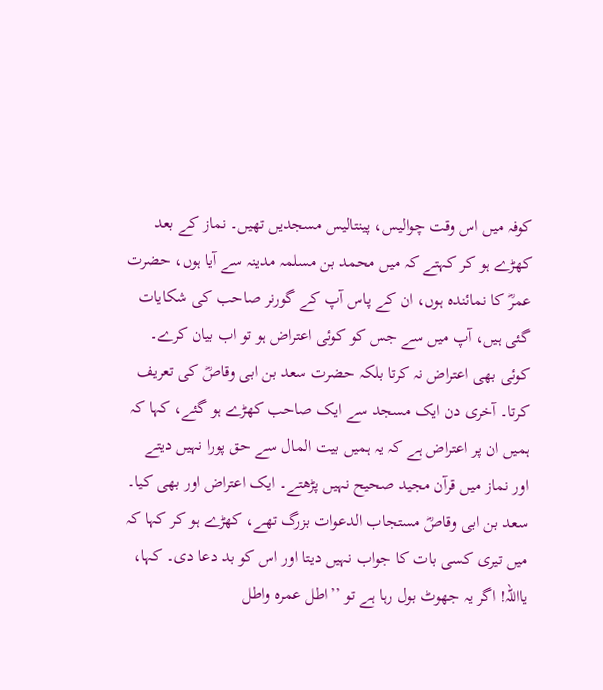کوفہ میں اس وقت چوالیس، پینتالیس مسجدیں تھیں۔ نماز کے بعد کھڑے ہو کر کہتے کہ میں محمد بن مسلمہ مدینہ سے آیا ہوں، حضرت عمرؓ کا نمائندہ ہوں، ان کے پاس آپ کے گورنر صاحب کی شکایات گئی ہیں، آپ میں سے جس کو کوئی اعتراض ہو تو اب بیان کرے۔ کوئی بھی اعتراض نہ کرتا بلکہ حضرت سعد بن ابی وقاصؓ کی تعریف کرتا۔ آخری دن ایک مسجد سے ایک صاحب کھڑے ہو گئے، کہا کہ ہمیں ان پر اعتراض ہے کہ یہ ہمیں بیت المال سے حق پورا نہیں دیتے اور نماز میں قرآن مجید صحیح نہیں پڑھتے۔ ایک اعتراض اور بھی کیا۔ سعد بن ابی وقاصؓ مستجاب الدعوات بزرگ تھے، کھڑے ہو کر کہا کہ میں تیری کسی بات کا جواب نہیں دیتا اور اس کو بد دعا دی۔ کہا، یااللہ! اگر یہ جھوٹ بول رہا ہے تو ’’اطل عمرہ واطل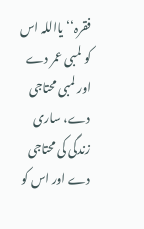فقرہ‘‘ یااللہ اس کو لمبی عمر دے اور لمبی محتاجی دے، ساری زندگی کی محتاجی دے اور اس کو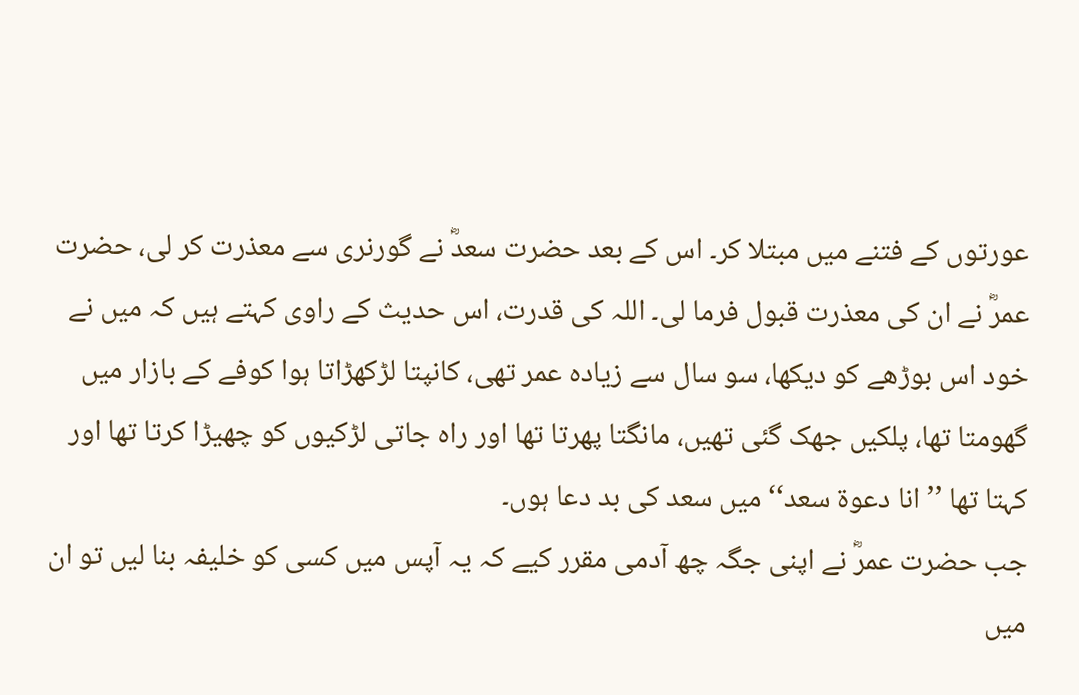عورتوں کے فتنے میں مبتلا کر۔ اس کے بعد حضرت سعدؓ نے گورنری سے معذرت کر لی، حضرت عمرؓ نے ان کی معذرت قبول فرما لی۔ اللہ کی قدرت، اس حدیث کے راوی کہتے ہیں کہ میں نے خود اس بوڑھے کو دیکھا، سو سال سے زیادہ عمر تھی، کانپتا لڑکھڑاتا ہوا کوفے کے بازار میں گھومتا تھا، پلکیں جھک گئی تھیں، مانگتا پھرتا تھا اور راہ جاتی لڑکیوں کو چھیڑا کرتا تھا اور کہتا تھا ’’انا دعوۃ سعد‘‘ میں سعد کی بد دعا ہوں۔
جب حضرت عمرؓ نے اپنی جگہ چھ آدمی مقرر کیے کہ یہ آپس میں کسی کو خلیفہ بنا لیں تو ان میں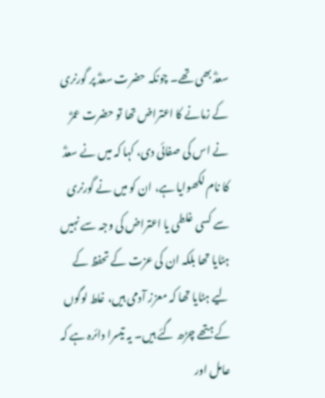سعدؓ بھی تھے۔ چونکہ حضرت سعدؓ پر گورنری کے زمانے کا اعتراض تھا تو حضرت عمرؓ نے اس کی صفائی دی، کہا کہ میں نے سعدؓ کا نام لکھوایا ہے، ان کو میں نے گورنری سے کسی غلطی یا اعتراض کی وجہ سے نہیں ہٹایا تھا بلکہ ان کی عزت کے تحفظ کے لیے ہٹایا تھا کہ معزز آدمی ہیں، غلط لوگوں کے ہتھے چڑھ گئے ہیں۔ یہ تیسرا دائرہ ہے کہ عامل اور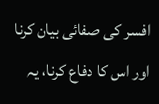افسر کی صفائی بیان کرنا اور اس کا دفاع کرنا، یہ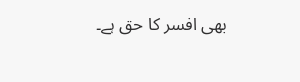بھی افسر کا حق ہے۔